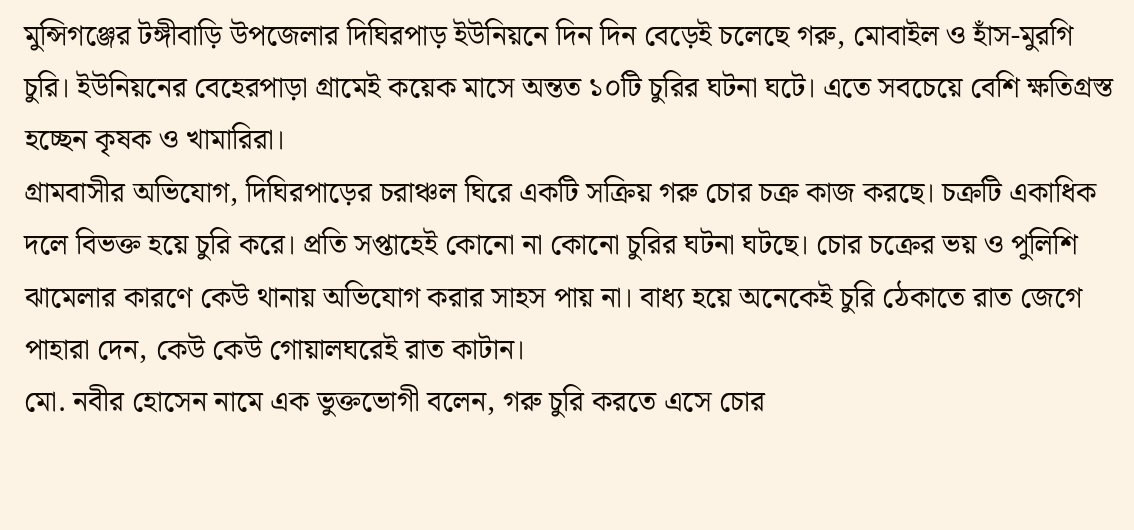মুন্সিগঞ্জের টঙ্গীবাড়ি উপজেলার দিঘিরপাড় ইউনিয়নে দিন দিন বেড়েই চলেছে গরু, মোবাইল ও হাঁস-মুরগি চুরি। ইউনিয়নের বেহেরপাড়া গ্রামেই কয়েক মাসে অন্তত ১০টি চুরির ঘটনা ঘটে। এতে সবচেয়ে বেশি ক্ষতিগ্রস্ত হচ্ছেন কৃষক ও খামারিরা।
গ্রামবাসীর অভিযোগ, দিঘিরপাড়ের চরাঞ্চল ঘিরে একটি সক্রিয় গরু চোর চক্র কাজ করছে। চক্রটি একাধিক দলে বিভক্ত হয়ে চুরি করে। প্রতি সপ্তাহেই কোনো না কোনো চুরির ঘটনা ঘটছে। চোর চক্রের ভয় ও পুলিশি ঝামেলার কারণে কেউ থানায় অভিযোগ করার সাহস পায় না। বাধ্য হয়ে অনেকেই চুরি ঠেকাতে রাত জেগে পাহারা দেন, কেউ কেউ গোয়ালঘরেই রাত কাটান।
মো. নবীর হোসেন নামে এক ভুক্তভোগী বলেন, গরু চুরি করতে এসে চোর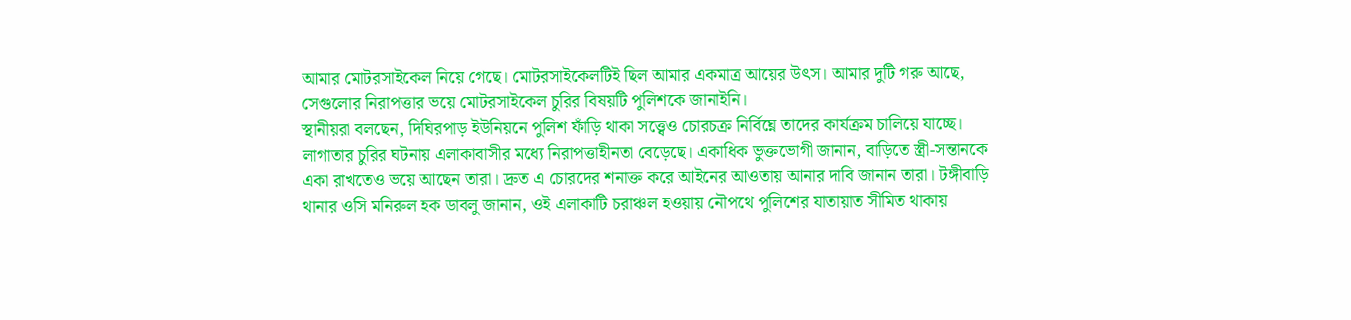আমার মোটরসাইকেল নিয়ে গেছে। মোটরসাইকেলটিই ছিল আমার একমাত্র আয়ের উৎস। আমার দুটি গরু আছে, সেগুলোর নিরাপত্তার ভয়ে মোটরসাইকেল চুরির বিষয়টি পুলিশকে জানাইনি।
স্থানীয়রা বলছেন, দিঘিরপাড় ইউনিয়নে পুলিশ ফাঁড়ি থাকা সত্ত্বেও চোরচক্র নির্বিঘ্নে তাদের কার্যক্রম চালিয়ে যাচ্ছে। লাগাতার চুরির ঘটনায় এলাকাবাসীর মধ্যে নিরাপত্তাহীনতা বেড়েছে। একাধিক ভুক্তভোগী জানান, বাড়িতে স্ত্রী-সন্তানকে একা রাখতেও ভয়ে আছেন তারা। দ্রুত এ চোরদের শনাক্ত করে আইনের আওতায় আনার দাবি জানান তারা। টঙ্গীবাড়ি থানার ওসি মনিরুল হক ডাবলু জানান, ওই এলাকাটি চরাঞ্চল হওয়ায় নৌপথে পুলিশের যাতায়াত সীমিত থাকায়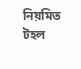নিয়মিত টহল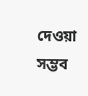দেওয়া সম্ভব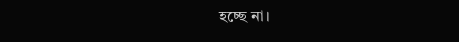হচ্ছে না।